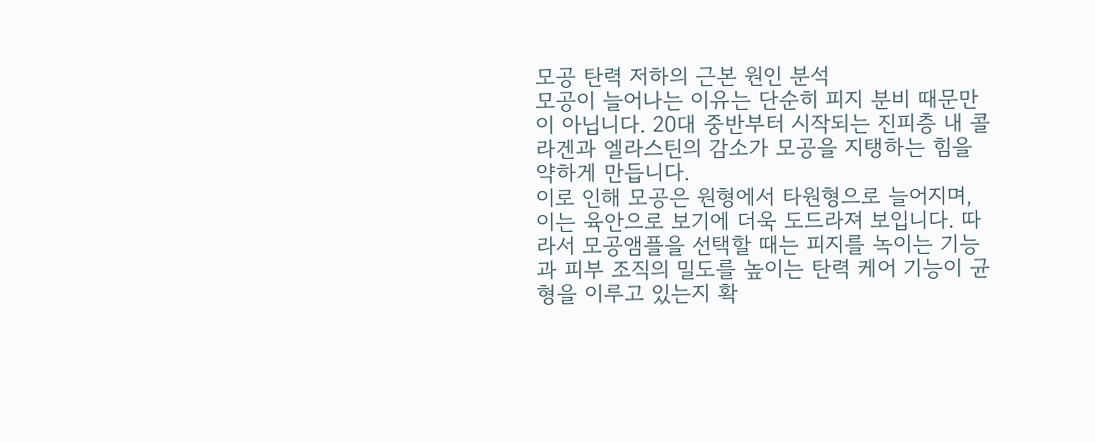모공 탄력 저하의 근본 원인 분석
모공이 늘어나는 이유는 단순히 피지 분비 때문만이 아닙니다. 20대 중반부터 시작되는 진피층 내 콜라겐과 엘라스틴의 감소가 모공을 지탱하는 힘을 약하게 만듭니다.
이로 인해 모공은 원형에서 타원형으로 늘어지며, 이는 육안으로 보기에 더욱 도드라져 보입니다. 따라서 모공앰플을 선택할 때는 피지를 녹이는 기능과 피부 조직의 밀도를 높이는 탄력 케어 기능이 균형을 이루고 있는지 확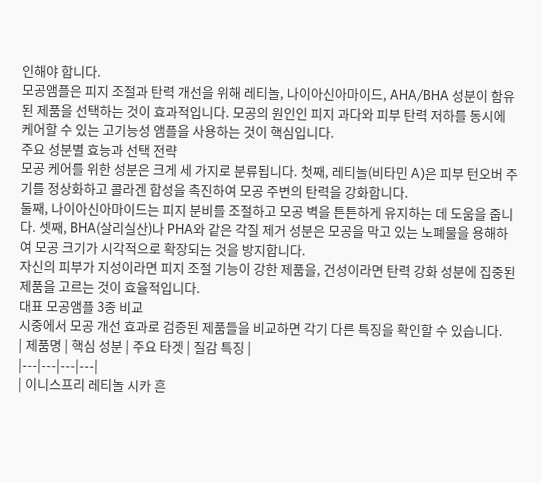인해야 합니다.
모공앰플은 피지 조절과 탄력 개선을 위해 레티놀, 나이아신아마이드, AHA/BHA 성분이 함유된 제품을 선택하는 것이 효과적입니다. 모공의 원인인 피지 과다와 피부 탄력 저하를 동시에 케어할 수 있는 고기능성 앰플을 사용하는 것이 핵심입니다.
주요 성분별 효능과 선택 전략
모공 케어를 위한 성분은 크게 세 가지로 분류됩니다. 첫째, 레티놀(비타민 A)은 피부 턴오버 주기를 정상화하고 콜라겐 합성을 촉진하여 모공 주변의 탄력을 강화합니다.
둘째, 나이아신아마이드는 피지 분비를 조절하고 모공 벽을 튼튼하게 유지하는 데 도움을 줍니다. 셋째, BHA(살리실산)나 PHA와 같은 각질 제거 성분은 모공을 막고 있는 노폐물을 용해하여 모공 크기가 시각적으로 확장되는 것을 방지합니다.
자신의 피부가 지성이라면 피지 조절 기능이 강한 제품을, 건성이라면 탄력 강화 성분에 집중된 제품을 고르는 것이 효율적입니다.
대표 모공앰플 3종 비교
시중에서 모공 개선 효과로 검증된 제품들을 비교하면 각기 다른 특징을 확인할 수 있습니다.
| 제품명 | 핵심 성분 | 주요 타겟 | 질감 특징 |
|---|---|---|---|
| 이니스프리 레티놀 시카 흔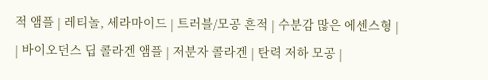적 앰플 | 레티놀, 세라마이드 | 트러블/모공 흔적 | 수분감 많은 에센스형 |
| 바이오던스 딥 콜라겐 앰플 | 저분자 콜라겐 | 탄력 저하 모공 |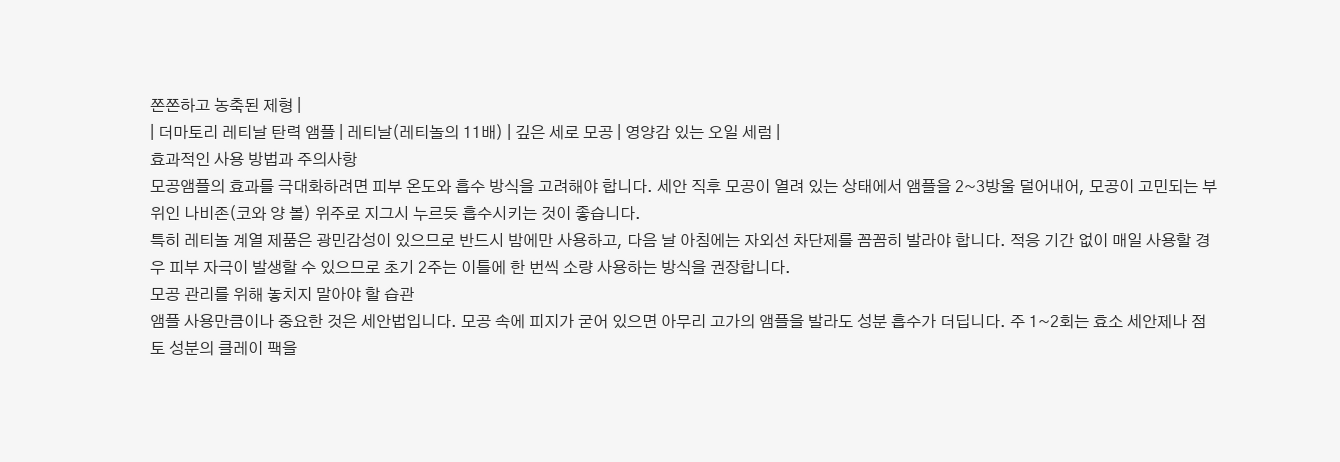쫀쫀하고 농축된 제형 |
| 더마토리 레티날 탄력 앰플 | 레티날(레티놀의 11배) | 깊은 세로 모공 | 영양감 있는 오일 세럼 |
효과적인 사용 방법과 주의사항
모공앰플의 효과를 극대화하려면 피부 온도와 흡수 방식을 고려해야 합니다. 세안 직후 모공이 열려 있는 상태에서 앰플을 2~3방울 덜어내어, 모공이 고민되는 부위인 나비존(코와 양 볼) 위주로 지그시 누르듯 흡수시키는 것이 좋습니다.
특히 레티놀 계열 제품은 광민감성이 있으므로 반드시 밤에만 사용하고, 다음 날 아침에는 자외선 차단제를 꼼꼼히 발라야 합니다. 적응 기간 없이 매일 사용할 경우 피부 자극이 발생할 수 있으므로 초기 2주는 이틀에 한 번씩 소량 사용하는 방식을 권장합니다.
모공 관리를 위해 놓치지 말아야 할 습관
앰플 사용만큼이나 중요한 것은 세안법입니다. 모공 속에 피지가 굳어 있으면 아무리 고가의 앰플을 발라도 성분 흡수가 더딥니다. 주 1~2회는 효소 세안제나 점토 성분의 클레이 팩을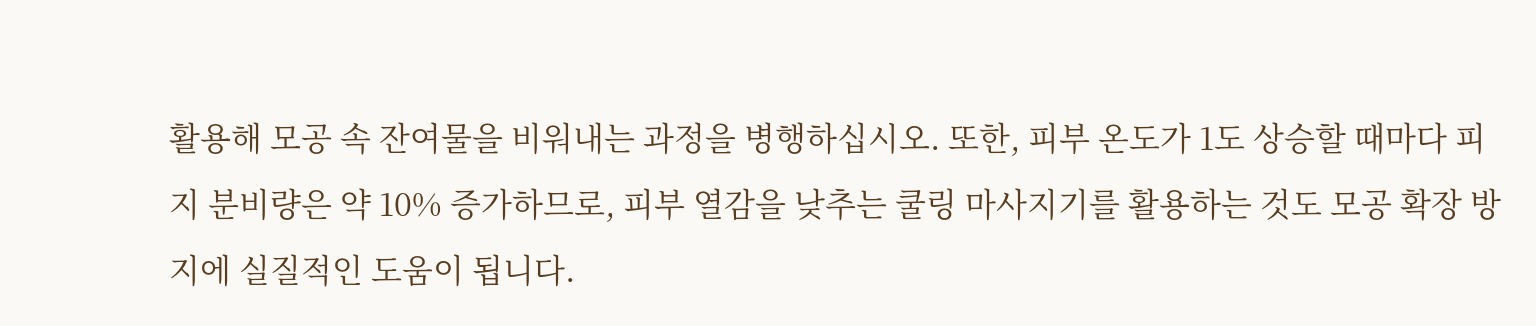활용해 모공 속 잔여물을 비워내는 과정을 병행하십시오. 또한, 피부 온도가 1도 상승할 때마다 피지 분비량은 약 10% 증가하므로, 피부 열감을 낮추는 쿨링 마사지기를 활용하는 것도 모공 확장 방지에 실질적인 도움이 됩니다.